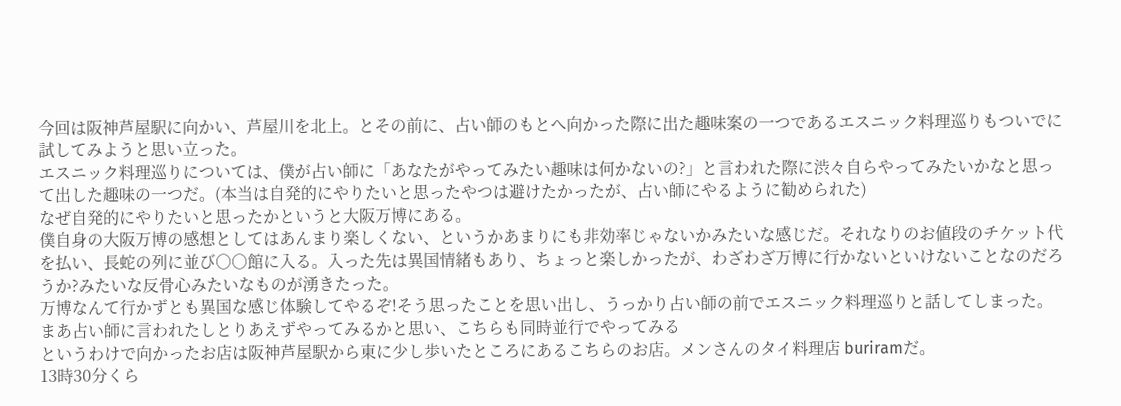今回は阪神芦屋駅に向かい、芦屋川を北上。とその前に、占い師のもとへ向かった際に出た趣味案の一つであるエスニック料理巡りもついでに試してみようと思い立った。
エスニック料理巡りについては、僕が占い師に「あなたがやってみたい趣味は何かないの?」と言われた際に渋々自らやってみたいかなと思って出した趣味の一つだ。(本当は自発的にやりたいと思ったやつは避けたかったが、占い師にやるように勧められた)
なぜ自発的にやりたいと思ったかというと大阪万博にある。
僕自身の大阪万博の感想としてはあんまり楽しくない、というかあまりにも非効率じゃないかみたいな感じだ。それなりのお値段のチケット代を払い、長蛇の列に並び○○館に入る。入った先は異国情緒もあり、ちょっと楽しかったが、わざわざ万博に行かないといけないことなのだろうか?みたいな反骨心みたいなものが湧きたった。
万博なんて行かずとも異国な感じ体験してやるぞ!そう思ったことを思い出し、うっかり占い師の前でエスニック料理巡りと話してしまった。まあ占い師に言われたしとりあえずやってみるかと思い、こちらも同時並行でやってみる
というわけで向かったお店は阪神芦屋駅から東に少し歩いたところにあるこちらのお店。メンさんのタイ料理店 buriramだ。
13時30分くら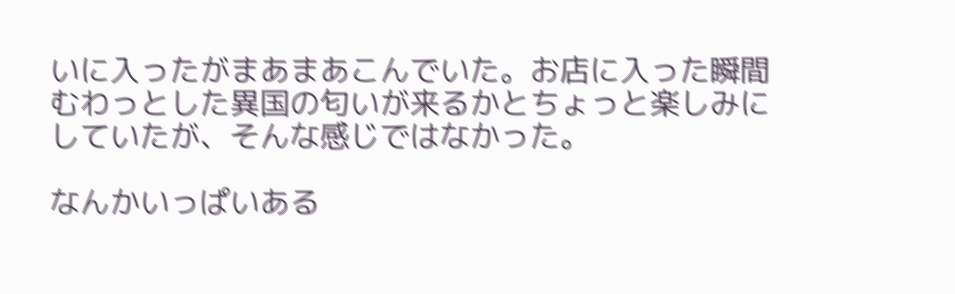いに入ったがまあまあこんでいた。お店に入った瞬間むわっとした異国の匂いが来るかとちょっと楽しみにしていたが、そんな感じではなかった。

なんかいっぱいある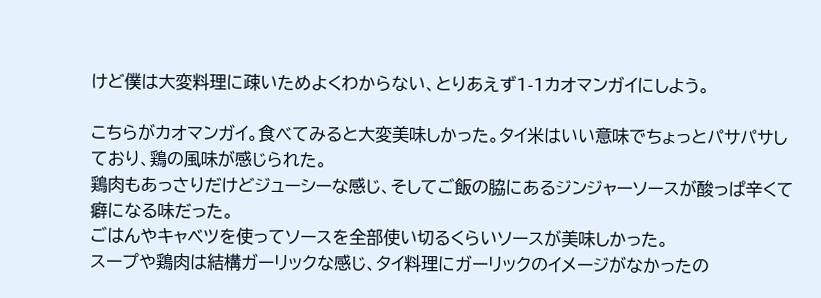けど僕は大変料理に疎いためよくわからない、とりあえず1-1カオマンガイにしよう。

こちらがカオマンガイ。食べてみると大変美味しかった。タイ米はいい意味でちょっとパサパサしており、鶏の風味が感じられた。
鶏肉もあっさりだけどジューシーな感じ、そしてご飯の脇にあるジンジャーソースが酸っぱ辛くて癖になる味だった。
ごはんやキャベツを使ってソースを全部使い切るくらいソースが美味しかった。
スープや鶏肉は結構ガーリックな感じ、タイ料理にガーリックのイメージがなかったの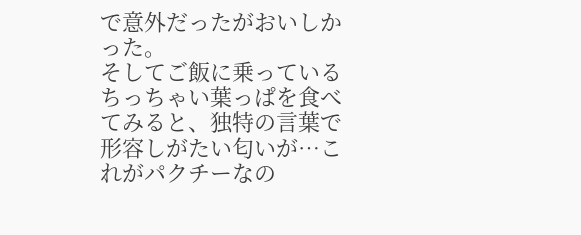で意外だったがおいしかった。
そしてご飯に乗っているちっちゃい葉っぱを食べてみると、独特の言葉で形容しがたい匂いが…これがパクチーなの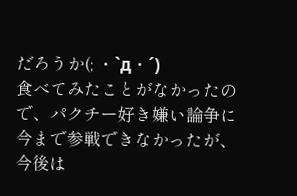だろうか(; ・`д・´)
食べてみたことがなかったので、パクチー好き嫌い論争に今まで参戦できなかったが、今後は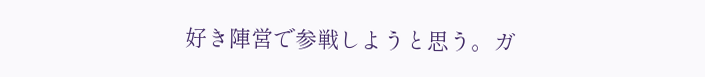好き陣営で参戦しようと思う。ガ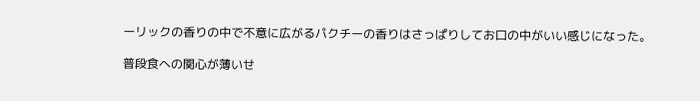ーリックの香りの中で不意に広がるパクチーの香りはさっぱりしてお口の中がいい感じになった。

普段食への関心が薄いせ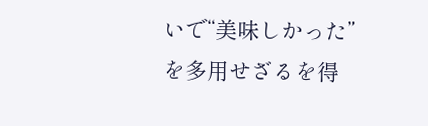いで“美味しかった”を多用せざるを得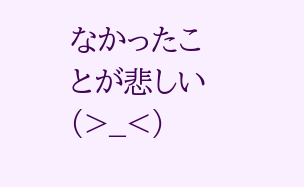なかったことが悲しい(>_<)